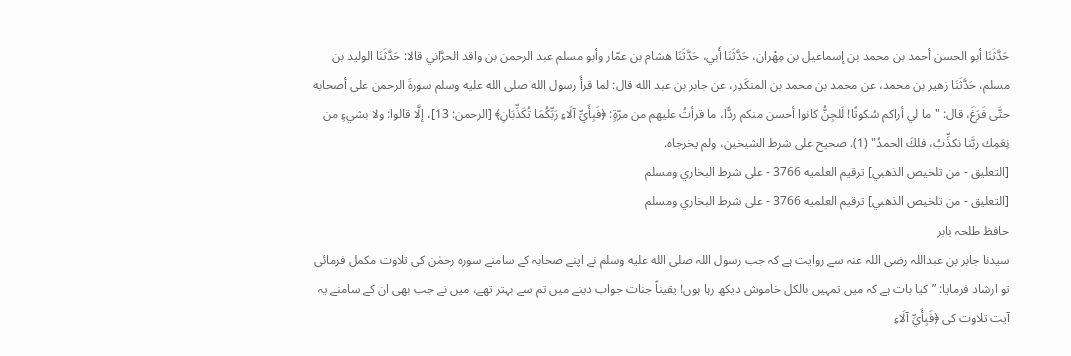حَدَّثَنَا أبو الحسن أحمد بن محمد بن إسماعيل بن مِهْران، حَدَّثَنَا أَبي، حَدَّثَنَا هشام بن عمّار وأبو مسلم عبد الرحمن بن واقد الحرَّاني قالا: حَدَّثَنَا الوليد بن مسلم، حَدَّثَنَا زهير بن محمد، عن محمد بن محمد بن المنكَدِر، عن جابر بن عبد الله قال: لما قرأَ رسول الله صلى الله عليه وسلم سورةَ الرحمن على أصحابه حتَّى فَرَغَ، قال: "ما لي أراكم سُكوتًا! لَلجِنُّ كانوا أحسن منكم ردًّا، ما قرأتُ عليهم من مرّةٍ: ﴿فَبِأَيِّ آلَاءِ رَبِّكُمَا تُكَذِّبَانِ﴾ [الرحمن: 13]، إلَّا قالوا: ولا بشيءٍ من نِعَمِك ربَّنا نكذِّبُ، فلكَ الحمدُ" (1). صحيح على شرط الشيخين، ولم يخرجاه.
[التعليق - من تلخيص الذهبي] ترقيم العلميه 3766 - على شرط البخاري ومسلم
[التعليق - من تلخيص الذهبي] ترقيم العلميه 3766 - على شرط البخاري ومسلم
حافظ طلحہ بابر
سیدنا جابر بن عبداللہ رضی اللہ عنہ سے روایت ہے کہ جب رسول اللہ صلى الله عليه وسلم نے اپنے صحابہ کے سامنے سورہ رحمٰن کی تلاوت مکمل فرمائی تو ارشاد فرمایا: ”کیا بات ہے کہ میں تمہیں بالکل خاموش دیکھ رہا ہوں! یقیناً جنات جواب دینے میں تم سے بہتر تھے، میں نے جب بھی ان کے سامنے یہ آیت تلاوت کی ﴿فَبِأَيِّ آلَاءِ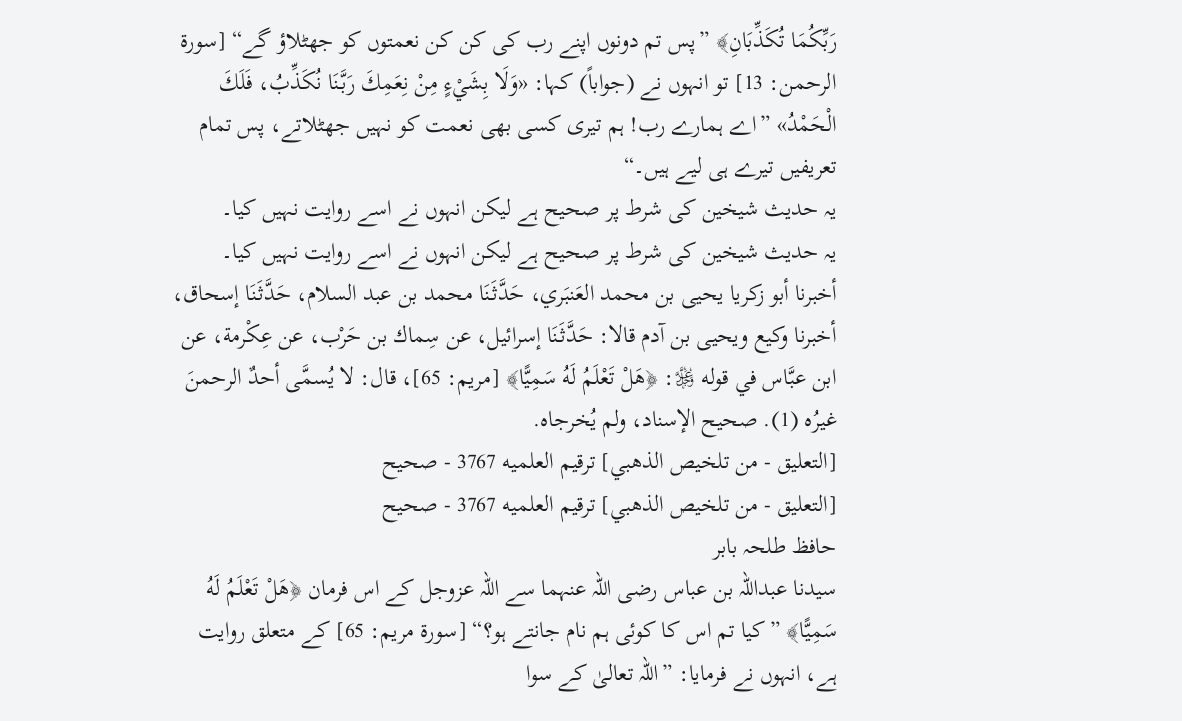رَبِّكُمَا تُكَذِّبَانِ﴾ ”پس تم دونوں اپنے رب کی کن کن نعمتوں کو جھٹلاؤ گے“ [سورة الرحمن: 13] تو انہوں نے (جواباً) کہا: «وَلَا بِشَيْءٍ مِنْ نِعَمِكَ رَبَّنَا نُكَذِّبُ، فَلَكَ الْحَمْدُ» ”اے ہمارے رب! ہم تیری کسی بھی نعمت کو نہیں جھٹلاتے، پس تمام تعریفیں تیرے ہی لیے ہیں۔“
یہ حدیث شیخین کی شرط پر صحیح ہے لیکن انہوں نے اسے روایت نہیں کیا۔
یہ حدیث شیخین کی شرط پر صحیح ہے لیکن انہوں نے اسے روایت نہیں کیا۔
أخبرنا أبو زكريا يحيى بن محمد العَنبَري، حَدَّثَنَا محمد بن عبد السلام، حَدَّثَنَا إسحاق، أخبرنا وكيع ويحيى بن آدم قالا: حَدَّثَنَا إسرائيل، عن سِماك بن حَرْب، عن عِكْرمة، عن ابن عبَّاس في قوله ﷿: ﴿هَلْ تَعْلَمُ لَهُ سَمِيًّا﴾ [مريم: 65]، قال: لا يُسمَّى أحدٌ الرحمنَ غيرُه (1). صحيح الإسناد، ولم يُخرجاه.
[التعليق - من تلخيص الذهبي] ترقيم العلميه 3767 - صحيح
[التعليق - من تلخيص الذهبي] ترقيم العلميه 3767 - صحيح
حافظ طلحہ بابر
سیدنا عبداللہ بن عباس رضی اللہ عنہما سے اللہ عزوجل کے اس فرمان ﴿هَلْ تَعْلَمُ لَهُ سَمِيًّا﴾ ”کیا تم اس کا کوئی ہم نام جانتے ہو؟“ [سورة مريم: 65] کے متعلق روایت ہے، انہوں نے فرمایا: ”اللہ تعالیٰ کے سوا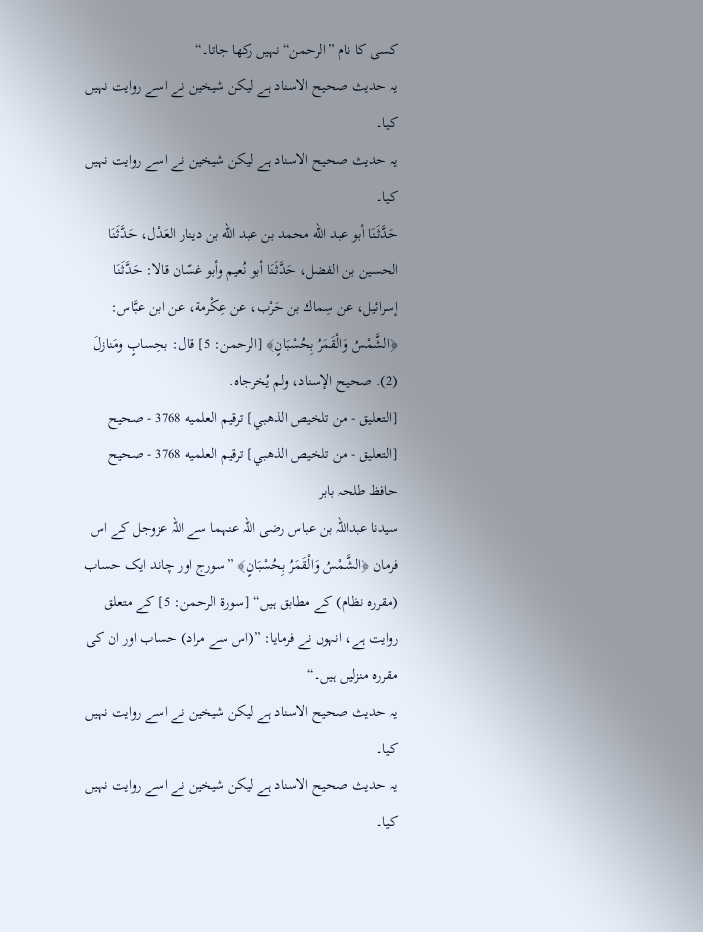کسی کا نام ”الرحمن“ نہیں رکھا جاتا۔“
یہ حدیث صحیح الاسناد ہے لیکن شیخین نے اسے روایت نہیں کیا۔
یہ حدیث صحیح الاسناد ہے لیکن شیخین نے اسے روایت نہیں کیا۔
حَدَّثَنَا أبو عبد الله محمد بن عبد الله بن دينار العَدْل، حَدَّثَنَا الحسين بن الفضل، حَدَّثَنَا أبو نُعيم وأبو غسّان قالا: حَدَّثَنَا إسرائيل، عن سِماك بن حَرْب، عن عِكْرمة، عن ابن عبَّاس: ﴿الشَّمْسُ وَالْقَمَرُ بِحُسْبَانٍ﴾ [الرحمن: 5] قال: بحِسابٍ ومَنازلَ (2). صحيح الإسناد، ولم يُخرجاه.
[التعليق - من تلخيص الذهبي] ترقيم العلميه 3768 - صحيح
[التعليق - من تلخيص الذهبي] ترقيم العلميه 3768 - صحيح
حافظ طلحہ بابر
سیدنا عبداللہ بن عباس رضی اللہ عنہما سے اللہ عزوجل کے اس فرمان ﴿الشَّمْسُ وَالْقَمَرُ بِحُسْبَانٍ﴾ ”سورج اور چاند ایک حساب (مقررہ نظام) کے مطابق ہیں“ [سورة الرحمن: 5] کے متعلق روایت ہے، انہوں نے فرمایا: ”(اس سے مراد) حساب اور ان کی مقررہ منزلیں ہیں۔“
یہ حدیث صحیح الاسناد ہے لیکن شیخین نے اسے روایت نہیں کیا۔
یہ حدیث صحیح الاسناد ہے لیکن شیخین نے اسے روایت نہیں کیا۔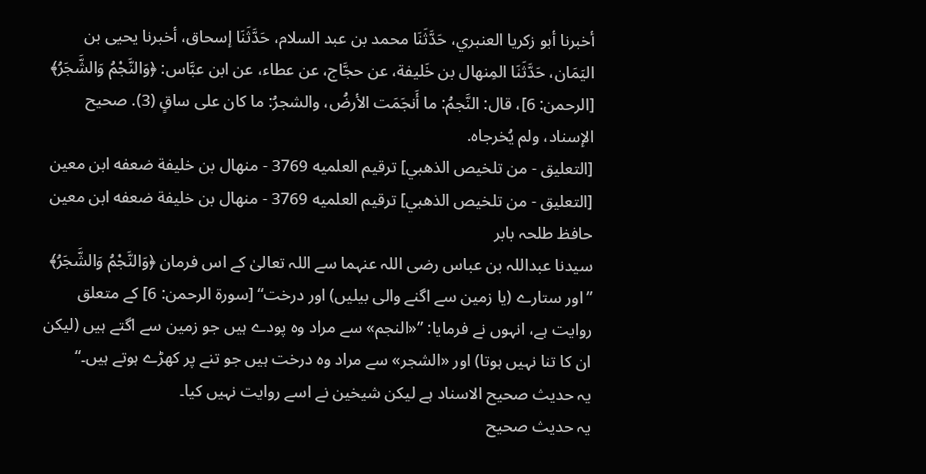أخبرنا أبو زكريا العنبري، حَدَّثَنَا محمد بن عبد السلام، حَدَّثَنَا إسحاق، أخبرنا يحيى بن اليَمَان، حَدَّثَنَا المِنهال بن خَليفة، عن حجَّاج، عن عطاء، عن ابن عبَّاس: ﴿وَالنَّجْمُ وَالشَّجَرُ﴾ [الرحمن: 6]، قال: النَّجمُ: ما أَنجَمَت الأرضُ، والشجرُ: ما كان على ساقٍ (3). صحيح الإسناد، ولم يُخرجاه.
[التعليق - من تلخيص الذهبي] ترقيم العلميه 3769 - منهال بن خليفة ضعفه ابن معين
[التعليق - من تلخيص الذهبي] ترقيم العلميه 3769 - منهال بن خليفة ضعفه ابن معين
حافظ طلحہ بابر
سیدنا عبداللہ بن عباس رضی اللہ عنہما سے اللہ تعالیٰ کے اس فرمان ﴿وَالنَّجْمُ وَالشَّجَرُ﴾ ”اور ستارے (یا زمین سے اگنے والی بیلیں) اور درخت“ [سورة الرحمن: 6] کے متعلق روایت ہے، انہوں نے فرمایا: ”«النجم» سے مراد وہ پودے ہیں جو زمین سے اگتے ہیں (لیکن ان کا تنا نہیں ہوتا) اور «الشجر» سے مراد وہ درخت ہیں جو تنے پر کھڑے ہوتے ہیں۔“
یہ حدیث صحیح الاسناد ہے لیکن شیخین نے اسے روایت نہیں کیا۔
یہ حدیث صحیح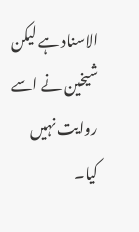الاسناد ہے لیکن شیخین نے اسے روایت نہیں کیا۔